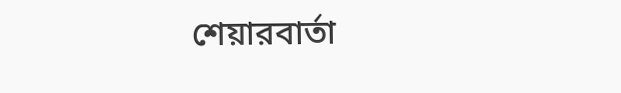শেয়ারবার্তা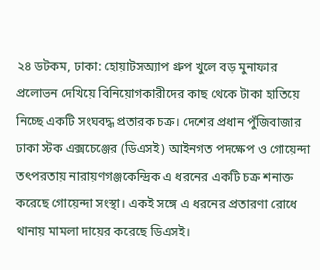২৪ ডটকম, ঢাকা: হোয়াটসঅ্যাপ গ্রুপ খুলে বড় মুনাফার প্রলোভন দেখিয়ে বিনিয়োগকারীদের কাছ থেকে টাকা হাতিয়ে নিচ্ছে একটি সংঘবদ্ধ প্রতারক চক্র। দেশের প্রধান পুঁজিবাজার ঢাকা স্টক এক্সচেঞ্জের (ডিএসই) আইনগত পদক্ষেপ ও গোয়েন্দা তৎপরতায় নারায়ণগঞ্জকেন্দ্রিক এ ধরনের একটি চক্র শনাক্ত করেছে গোয়েন্দা সংস্থা। একই সঙ্গে এ ধরনের প্রতারণা রোধে থানায় মামলা দায়ের করেছে ডিএসই।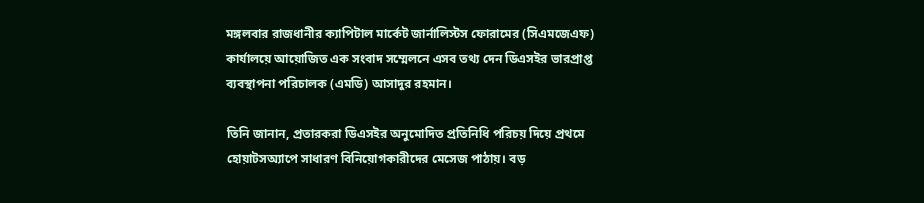মঙ্গলবার রাজধানীর ক্যাপিটাল মার্কেট জার্নালিস্টস ফোরামের (সিএমজেএফ) কার্যালয়ে আয়োজিত এক সংবাদ সম্মেলনে এসব তথ্য দেন ডিএসইর ভারপ্রাপ্ত ব্যবস্থাপনা পরিচালক (এমডি) আসাদুর রহমান।

তিনি জানান, প্রতারকরা ডিএসইর অনুমোদিত প্রতিনিধি পরিচয় দিয়ে প্রথমে হোয়াটসঅ্যাপে সাধারণ বিনিয়োগকারীদের মেসেজ পাঠায়। বড়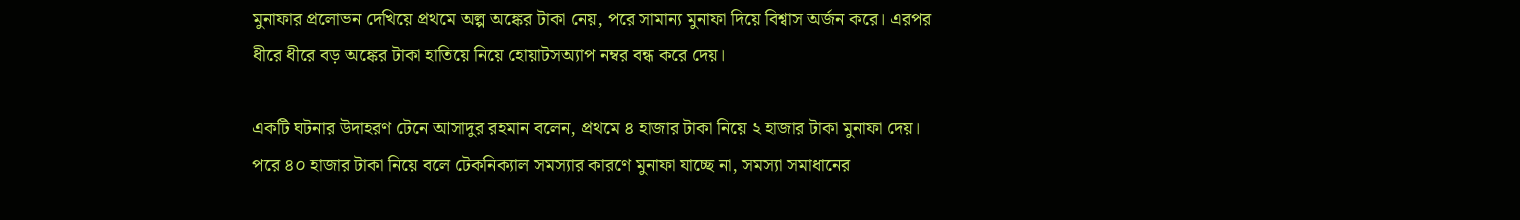মুনাফার প্রলোভন দেখিয়ে প্রথমে অল্প অঙ্কের টাকা নেয়, পরে সামান্য মুনাফা দিয়ে বিশ্বাস অর্জন করে। এরপর ধীরে ধীরে বড় অঙ্কের টাকা হাতিয়ে নিয়ে হোয়াটসঅ্যাপ নম্বর বন্ধ করে দেয়।

একটি ঘটনার উদাহরণ টেনে আসাদুর রহমান বলেন, প্রথমে ৪ হাজার টাকা নিয়ে ২ হাজার টাকা মুনাফা দেয়। পরে ৪০ হাজার টাকা নিয়ে বলে টেকনিক্যাল সমস্যার কারণে মুনাফা যাচ্ছে না, সমস্যা সমাধানের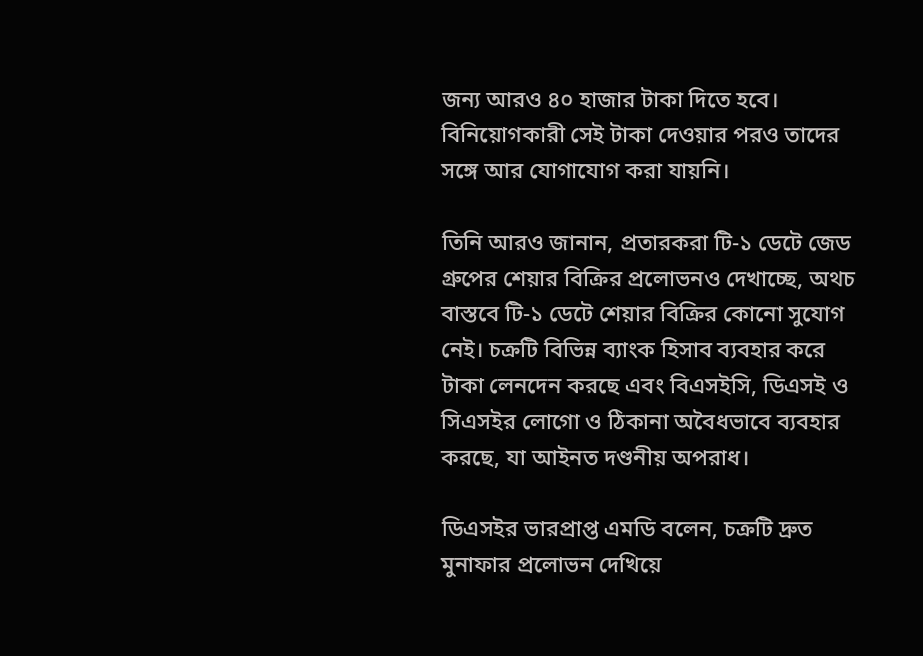জন্য আরও ৪০ হাজার টাকা দিতে হবে। বিনিয়োগকারী সেই টাকা দেওয়ার পরও তাদের সঙ্গে আর যোগাযোগ করা যায়নি।

তিনি আরও জানান, প্রতারকরা টি-১ ডেটে জেড গ্রুপের শেয়ার বিক্রির প্রলোভনও দেখাচ্ছে, অথচ বাস্তবে টি-১ ডেটে শেয়ার বিক্রির কোনো সুযোগ নেই। চক্রটি বিভিন্ন ব্যাংক হিসাব ব্যবহার করে টাকা লেনদেন করছে এবং বিএসইসি, ডিএসই ও সিএসইর লোগো ও ঠিকানা অবৈধভাবে ব্যবহার করছে, যা আইনত দণ্ডনীয় অপরাধ।

ডিএসইর ভারপ্রাপ্ত এমডি বলেন, চক্রটি দ্রুত মুনাফার প্রলোভন দেখিয়ে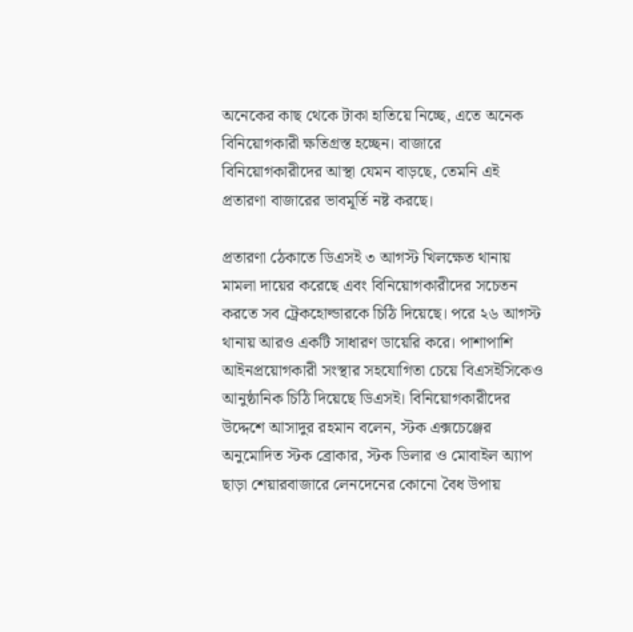অনেকের কাছ থেকে টাকা হাতিয়ে নিচ্ছে, এতে অনেক বিনিয়োগকারী ক্ষতিগ্রস্ত হচ্ছেন। বাজারে বিনিয়োগকারীদের আস্থা যেমন বাড়ছে, তেমনি এই প্রতারণা বাজারের ভাবমূর্তি নষ্ট করছে।

প্রতারণা ঠেকাতে ডিএসই ৩ আগস্ট খিলক্ষেত থানায় মামলা দায়ের করেছে এবং বিনিয়োগকারীদের সচেতন করতে সব ট্রেকহোল্ডারকে চিঠি দিয়েছে। পরে ২৬ আগস্ট থানায় আরও একটি সাধারণ ডায়েরি করে। পাশাপাশি আইনপ্রয়োগকারী সংস্থার সহযোগিতা চেয়ে বিএসইসিকেও আনুষ্ঠানিক চিঠি দিয়েছে ডিএসই। বিনিয়োগকারীদের উদ্দেশে আসাদুর রহমান বলেন, স্টক এক্সচেঞ্জের অনুমোদিত স্টক ব্রোকার, স্টক ডিলার ও মোবাইল অ্যাপ ছাড়া শেয়ারবাজারে লেনদেনের কোনো বৈধ উপায়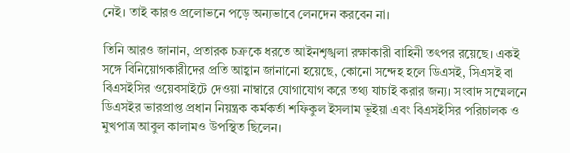নেই। তাই কারও প্রলোভনে পড়ে অন্যভাবে লেনদেন করবেন না।

তিনি আরও জানান, প্রতারক চক্রকে ধরতে আইনশৃঙ্খলা রক্ষাকারী বাহিনী তৎপর রয়েছে। একই সঙ্গে বিনিয়োগকারীদের প্রতি আহ্বান জানানো হয়েছে, কোনো সন্দেহ হলে ডিএসই, সিএসই বা বিএসইসির ওয়েবসাইটে দেওয়া নাম্বারে যোগাযোগ করে তথ্য যাচাই করার জন্য। সংবাদ সম্মেলনে ডিএসইর ভারপ্রাপ্ত প্রধান নিয়ন্ত্রক কর্মকর্তা শফিকুল ইসলাম ভূইয়া এবং বিএসইসির পরিচালক ও মুখপাত্র আবুল কালামও উপস্থিত ছিলেন।